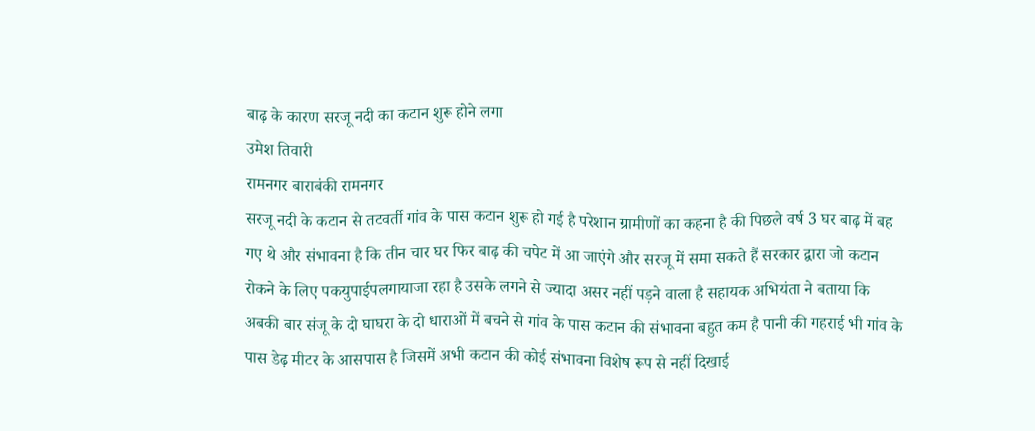बाढ़ के कारण सरजू नदी का कटान शुरू होने लगा
उमेश तिवारी
रामनगर बाराबंकी रामनगर
सरजू नदी के कटान से तटवर्ती गांव के पास कटान शुरू हो गई है परेशान ग्रामीणों का कहना है की पिछले वर्ष 3 घर बाढ़ में बह गए थे और संभावना है कि तीन चार घर फिर बाढ़ की चपेट में आ जाएंगे और सरजू में समा सकते हैं सरकार द्वारा जो कटान रोकने के लिए पकयुपाईपलगायाजा रहा है उसके लगने से ज्यादा असर नहीं पड़ने वाला है सहायक अभियंता ने बताया कि अबकी बार संजू के दो घाघरा के दो धाराओं में बचने से गांव के पास कटान की संभावना बहुत कम है पानी की गहराई भी गांव के पास डेढ़ मीटर के आसपास है जिसमें अभी कटान की कोई संभावना विशेष रूप से नहीं दिखाई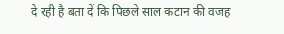दे रही है बता दें कि पिछले साल कटान की वजह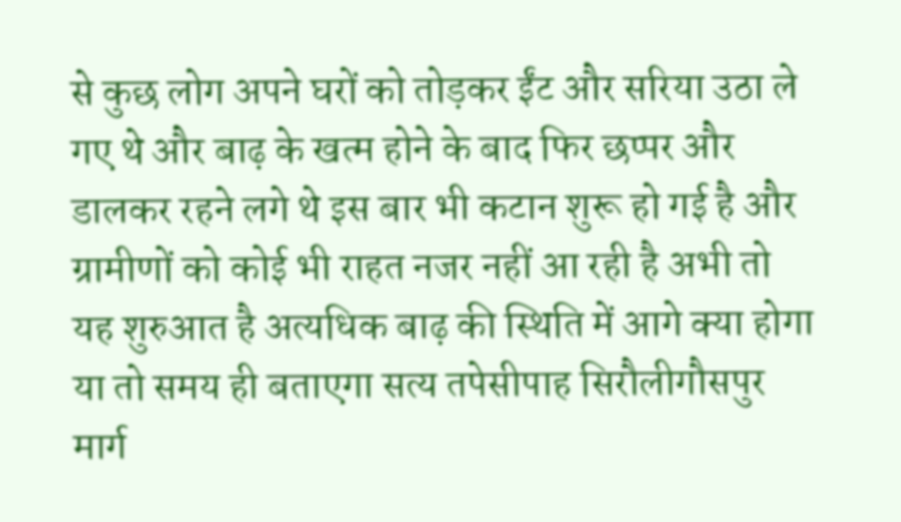से कुछ लोग अपने घरों को तोड़कर ईंट और सरिया उठा ले गए थे और बाढ़ के खत्म होने के बाद फिर छप्पर और डालकर रहने लगे थे इस बार भी कटान शुरू हो गई है और ग्रामीणों को कोई भी राहत नजर नहीं आ रही है अभी तो यह शुरुआत है अत्यधिक बाढ़ की स्थिति में आगे क्या होगा या तो समय ही बताएगा सत्य तपेसीपाह सिरौलीगौसपुर मार्ग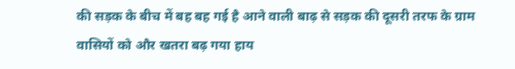की सड़क के बीच में बह बह गई है आने वाली बाढ़ से सड़क की दूसरी तरफ के ग्राम वासियों को और खतरा बढ़ गया हाय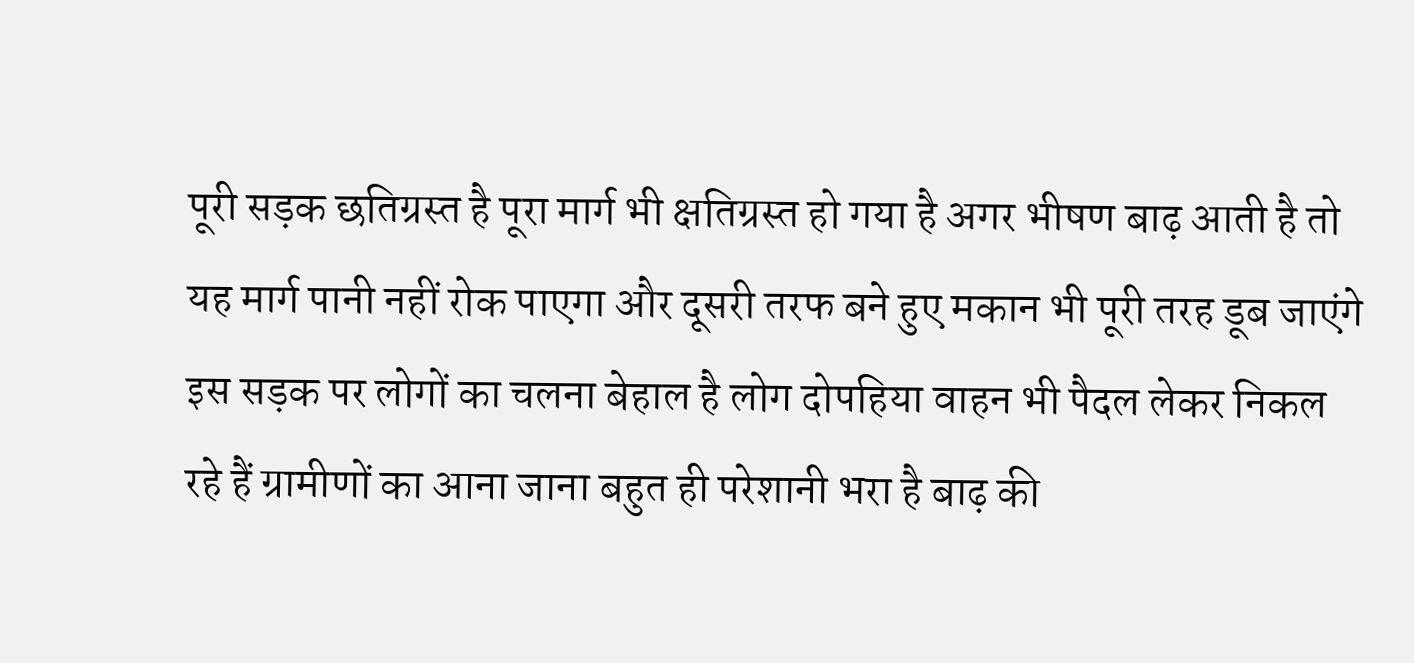पूरी सड़क छतिग्रस्त है पूरा मार्ग भी क्षतिग्रस्त हो गया है अगर भीषण बाढ़ आती है तो यह मार्ग पानी नहीं रोक पाएगा और दूसरी तरफ बने हुए मकान भी पूरी तरह डूब जाएंगे इस सड़क पर लोगों का चलना बेहाल है लोग दोपहिया वाहन भी पैदल लेकर निकल रहे हैं ग्रामीणों का आना जाना बहुत ही परेशानी भरा है बाढ़ की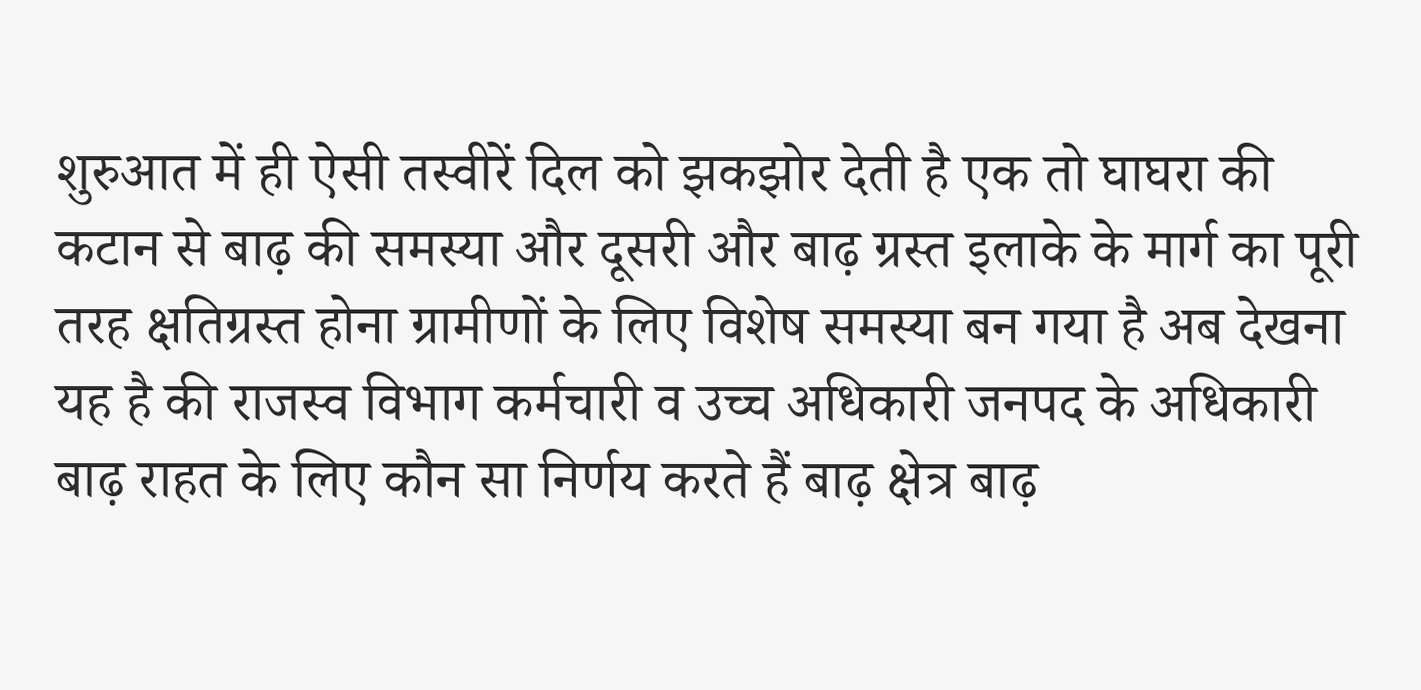शुरुआत में ही ऐसी तस्वीरें दिल को झकझोर देती है एक तो घाघरा की कटान से बाढ़ की समस्या और दूसरी और बाढ़ ग्रस्त इलाके के मार्ग का पूरी तरह क्षतिग्रस्त होना ग्रामीणों के लिए विशेष समस्या बन गया है अब देखना यह है की राजस्व विभाग कर्मचारी व उच्च अधिकारी जनपद के अधिकारी बाढ़ राहत के लिए कौन सा निर्णय करते हैं बाढ़ क्षेत्र बाढ़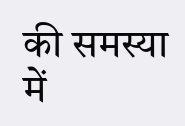की समस्या में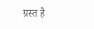ग्रस्त है